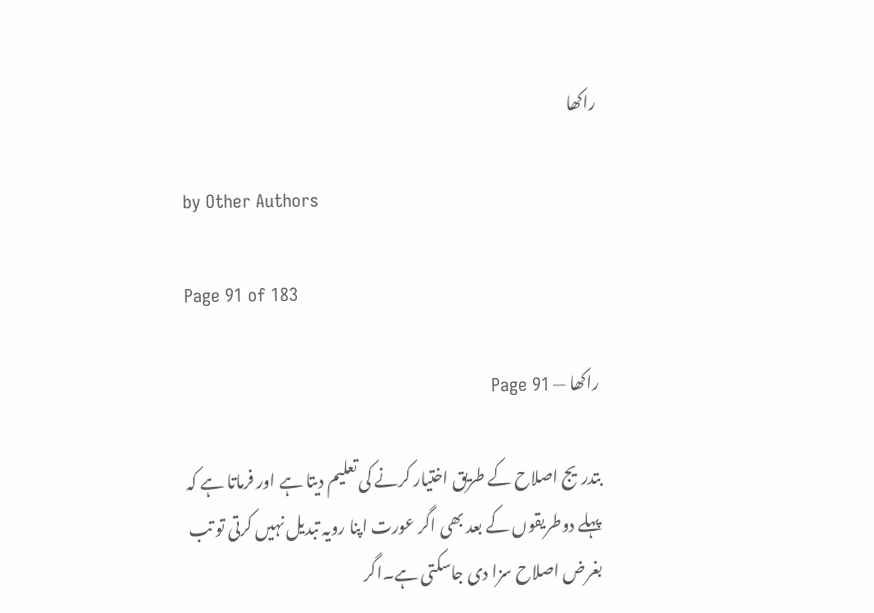راکھا

by Other Authors

Page 91 of 183

راکھا — Page 91

بتدریج اصلاح کے طریق اختیار کرنے کی تعلیم دیتا ہے اور فرماتا ہے کہ پہلے دوطریقوں کے بعد بھی اگر عورت اپنا رویہ تبدیل نہیں کرتی تو تب بغرض اصلاح سزا دی جاسکتی ہے۔اگر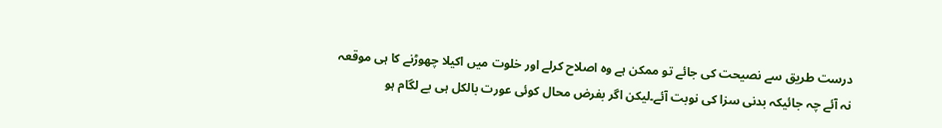درست طریق سے نصیحت کی جائے تو ممکن ہے وہ اصلاح کرلے اور خلوت میں اکیلا چھوڑنے کا ہی موقعہ نہ آئے چہ جائیکہ بدنی سزا کی نوبت آئے۔لیکن اگر بفرض محال کوئی عورت بالکل ہی بے لگام ہو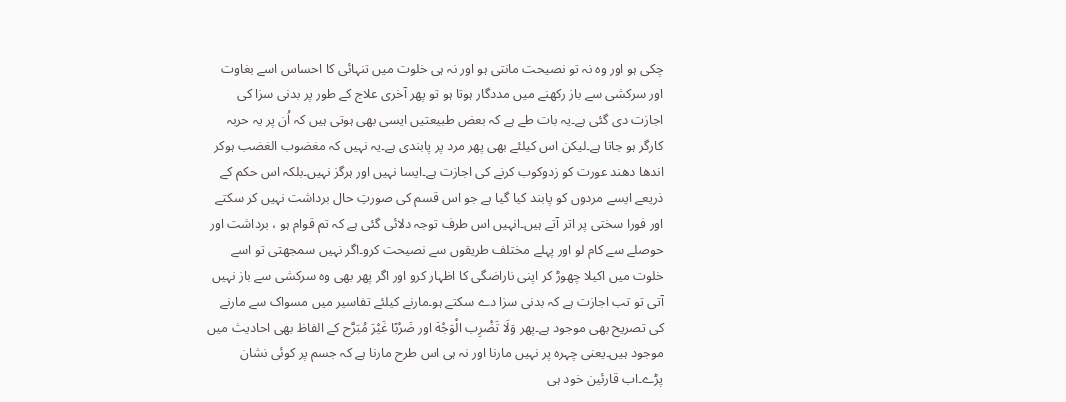چکی ہو اور وہ نہ تو نصیحت مانتی ہو اور نہ ہی خلوت میں تنہائی کا احساس اسے بغاوت اور سرکشی سے باز رکھنے میں مددگار ہوتا ہو تو پھر آخری علاج کے طور پر بدنی سزا کی اجازت دی گئی ہے۔یہ بات طے ہے کہ بعض طبیعتیں ایسی بھی ہوتی ہیں کہ اُن پر یہ حربہ کارگر ہو جاتا ہے۔لیکن اس کیلئے بھی پھر مرد پر پابندی ہے۔یہ نہیں کہ مغضوب الغضب ہوکر اندھا دھند عورت کو زدوکوب کرنے کی اجازت ہے۔ایسا نہیں اور ہرگز نہیں۔بلکہ اس حکم کے ذریعے ایسے مردوں کو پابند کیا گیا ہے جو اس قسم کی صورتِ حال برداشت نہیں کر سکتے اور فورا سختی پر اتر آتے ہیں۔انہیں اس طرف توجہ دلائی گئی ہے کہ تم قوام ہو ، برداشت اور حوصلے سے کام لو اور پہلے مختلف طریقوں سے نصیحت کرو۔اگر نہیں سمجھتی تو اسے خلوت میں اکیلا چھوڑ کر اپنی ناراضگی کا اظہار کرو اور اگر پھر بھی وہ سرکشی سے باز نہیں آتی تو تب اجازت ہے کہ بدنی سزا دے سکتے ہو۔مارنے کیلئے تفاسیر میں مسواک سے مارنے کی تصریح بھی موجود ہے۔پھر وَلَا تَضْرِب الْوَجْهَ اور ضَرْبًا غَيْرَ مُبَرَّح کے الفاظ بھی احادیث میں موجود ہیں۔یعنی چہرہ پر نہیں مارنا اور نہ ہی اس طرح مارنا ہے کہ جسم پر کوئی نشان پڑے۔اب قارئین خود ہی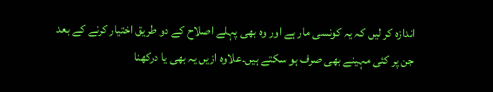اندازہ کر لیں کہ یہ کونسی مار ہے اور وہ بھی پہلے اصلاح کے دو طریق اختیار کرنے کے بعد جن پر کئی مہینے بھی صرف ہو سکتے ہیں۔علاوہ ازیں یہ بھی یا درکھنا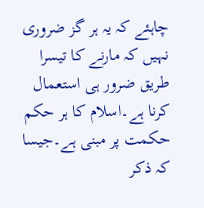چاہئے کہ یہ ہر گز ضروری نہیں کہ مارنے کا تیسرا طریق ضرور ہی استعمال کرنا ہے۔اسلام کا ہر حکم حکمت پر مبنی ہے۔جیسا کہ ذکر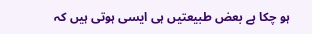ہو چکا ہے بعض طبیعتیں ہی ایسی ہوتی ہیں کہ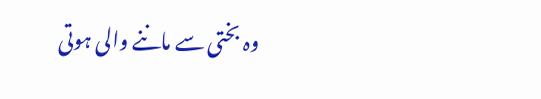وہ بختی سے ماننے والی ہوتی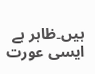ہیں۔ظاہر ہے ایسی عورت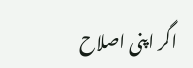اگر اپنی اصلاح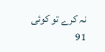نہ کرے تو کوئی 91